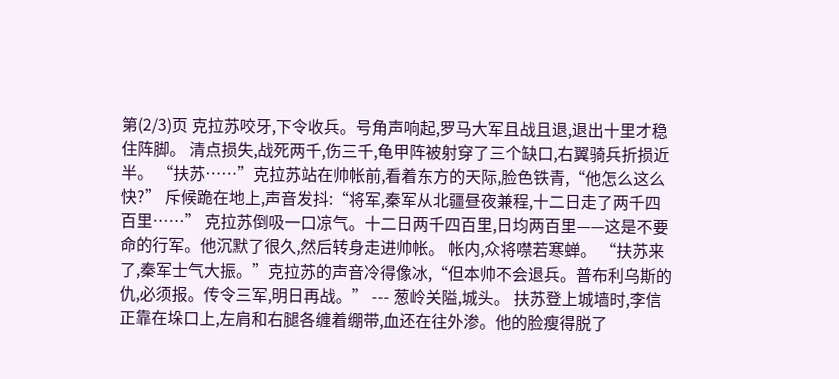第(2/3)页 克拉苏咬牙,下令收兵。号角声响起,罗马大军且战且退,退出十里才稳住阵脚。 清点损失,战死两千,伤三千,龟甲阵被射穿了三个缺口,右翼骑兵折损近半。 “扶苏……”克拉苏站在帅帐前,看着东方的天际,脸色铁青,“他怎么这么快?” 斥候跪在地上,声音发抖:“将军,秦军从北疆昼夜兼程,十二日走了两千四百里……” 克拉苏倒吸一口凉气。十二日两千四百里,日均两百里——这是不要命的行军。他沉默了很久,然后转身走进帅帐。 帐内,众将噤若寒蝉。 “扶苏来了,秦军士气大振。”克拉苏的声音冷得像冰,“但本帅不会退兵。普布利乌斯的仇,必须报。传令三军,明日再战。” --- 葱岭关隘,城头。 扶苏登上城墙时,李信正靠在垛口上,左肩和右腿各缠着绷带,血还在往外渗。他的脸瘦得脱了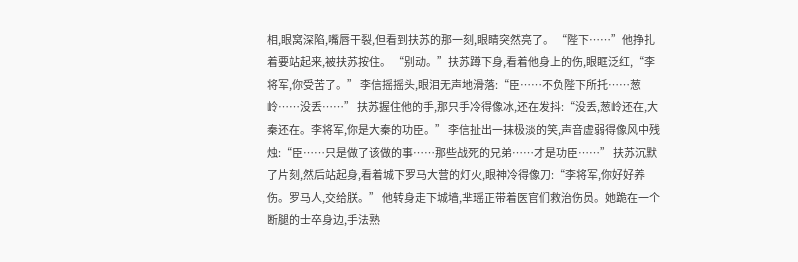相,眼窝深陷,嘴唇干裂,但看到扶苏的那一刻,眼睛突然亮了。 “陛下……”他挣扎着要站起来,被扶苏按住。 “别动。”扶苏蹲下身,看着他身上的伤,眼眶泛红,“李将军,你受苦了。” 李信摇摇头,眼泪无声地滑落:“臣……不负陛下所托……葱岭……没丢……” 扶苏握住他的手,那只手冷得像冰,还在发抖:“没丢,葱岭还在,大秦还在。李将军,你是大秦的功臣。” 李信扯出一抹极淡的笑,声音虚弱得像风中残烛:“臣……只是做了该做的事……那些战死的兄弟……才是功臣……” 扶苏沉默了片刻,然后站起身,看着城下罗马大营的灯火,眼神冷得像刀:“李将军,你好好养伤。罗马人,交给朕。” 他转身走下城墙,芈瑶正带着医官们救治伤员。她跪在一个断腿的士卒身边,手法熟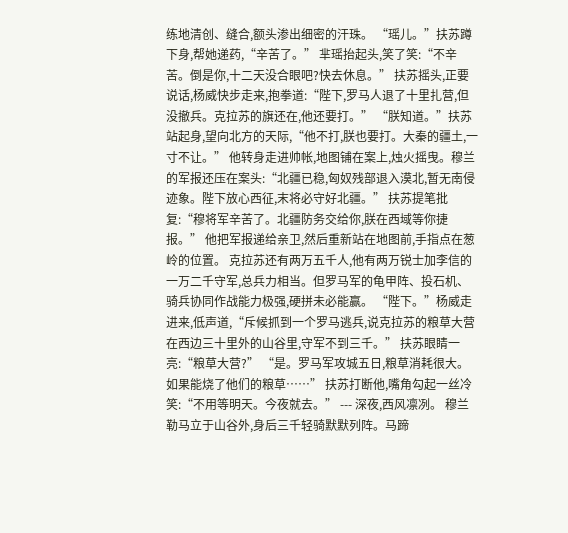练地清创、缝合,额头渗出细密的汗珠。 “瑶儿。”扶苏蹲下身,帮她递药,“辛苦了。” 芈瑶抬起头,笑了笑:“不辛苦。倒是你,十二天没合眼吧?快去休息。” 扶苏摇头,正要说话,杨威快步走来,抱拳道:“陛下,罗马人退了十里扎营,但没撤兵。克拉苏的旗还在,他还要打。” “朕知道。”扶苏站起身,望向北方的天际,“他不打,朕也要打。大秦的疆土,一寸不让。” 他转身走进帅帐,地图铺在案上,烛火摇曳。穆兰的军报还压在案头:“北疆已稳,匈奴残部退入漠北,暂无南侵迹象。陛下放心西征,末将必守好北疆。” 扶苏提笔批复:“穆将军辛苦了。北疆防务交给你,朕在西域等你捷报。” 他把军报递给亲卫,然后重新站在地图前,手指点在葱岭的位置。 克拉苏还有两万五千人,他有两万锐士加李信的一万二千守军,总兵力相当。但罗马军的龟甲阵、投石机、骑兵协同作战能力极强,硬拼未必能赢。 “陛下。”杨威走进来,低声道,“斥候抓到一个罗马逃兵,说克拉苏的粮草大营在西边三十里外的山谷里,守军不到三千。” 扶苏眼睛一亮:“粮草大营?” “是。罗马军攻城五日,粮草消耗很大。如果能烧了他们的粮草……” 扶苏打断他,嘴角勾起一丝冷笑:“不用等明天。今夜就去。” --- 深夜,西风凛冽。 穆兰勒马立于山谷外,身后三千轻骑默默列阵。马蹄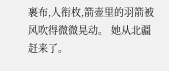裹布,人衔枚,箭壶里的羽箭被风吹得微微晃动。 她从北疆赶来了。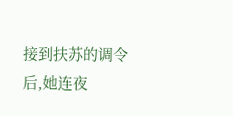接到扶苏的调令后,她连夜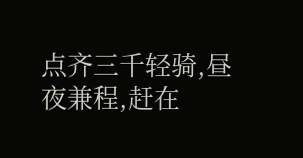点齐三千轻骑,昼夜兼程,赶在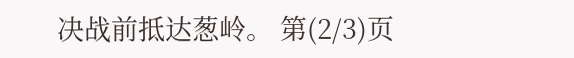决战前抵达葱岭。 第(2/3)页